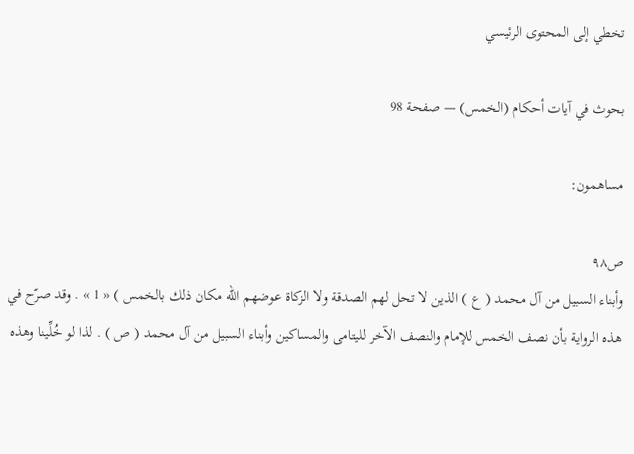تخطي إلى المحتوى الرئيسي

بحوث في آيات أحكام (الخمس) — صفحة 98

مساهمون:

ص٩٨
وأبناء السبيل من آل محمد ( ع ) الذين لا تحل لهم الصدقة ولا الزكاة عوضهم الله مكان ذلك بالخمس ) « 1 » . وقد صرّح في هذه الرواية بأن نصف الخمس للإمام والنصف الآخر لليتامى والمساكين وأبناء السبيل من آل محمد ( ص ) . لذا لو خُلِّينا وهذه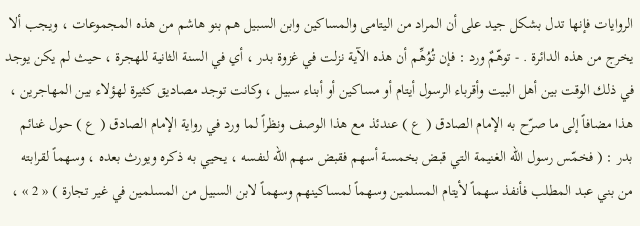الروايات فإنها تدل بشكل جيد على أن المراد من اليتامى والمساكين وابن السبيل هم بنو هاشم من هذه المجموعات ، ويجب ألا يخرج من هذه الدائرة . - توهّمٌ ورد : فإن تُوُهِّم أن هذه الآية نزلت في غزوة بدر ، أي في السنة الثانية للهجرة ، حيث لم يكن يوجد في ذلك الوقت بين أهل البيت وأقرباء الرسول أيتام أو مساكين أو أبناء سبيل ، وكانت توجد مصاديق كثيرة لهؤلاء بين المهاجرين ، هذا مضافاً إلى ما صرّح به الإمام الصادق ( ع ) عندئذ مع هذا الوصف ونظراً لما ورد في رواية الإمام الصادق ( ع ) حول غنائم بدر : ( فخمّس رسول الله الغنيمة التي قبض بخمسة أسهم فقبض سهم الله لنفسه ، يحيي به ذكره ويورث بعده ، وسهماً لقرابته من بني عبد المطلب فأنفذ سهماً لأيتام المسلمين وسهماً لمساكينهم وسهماً لابن السبيل من المسلمين في غير تجارة ) « 2 » ،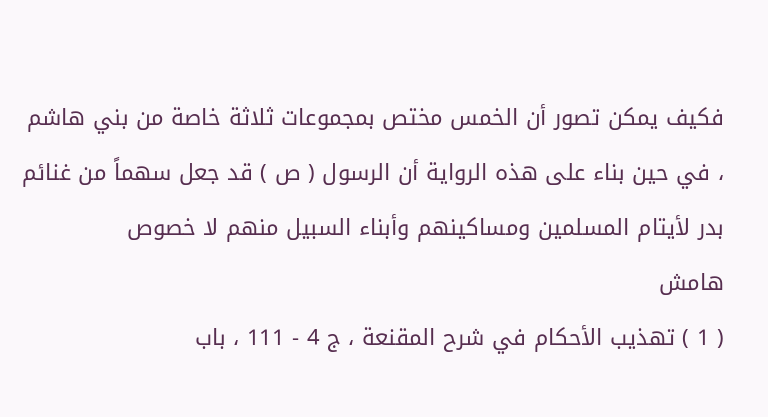فكيف يمكن تصور أن الخمس مختص بمجموعات ثلاثة خاصة من بني هاشم ، في حين بناء على هذه الرواية أن الرسول ( ص ) قد جعل سهماً من غنائم بدر لأيتام المسلمين ومساكينهم وأبناء السبيل منهم لا خصوص
هامش
( 1 ) تهذيب الأحكام في شرح المقنعة ، ج 4 - 111 ، باب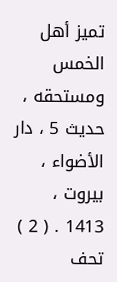تميز أهل الخمس ومستحقه ، حديث 5 ، دار الأضواء ، بيروت ، 1413 . ( 2 ) تحف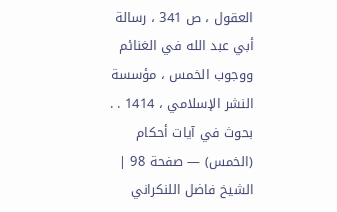العقول ، ص 341 ، رسالة أبي عبد الله في الغنائم ووجوب الخمس ، مؤسسة النشر الإسلامي ، 1414 . .
بحوث في آيات أحكام (الخمس) — صفحة 98 | الشيخ فاضل اللنكراني